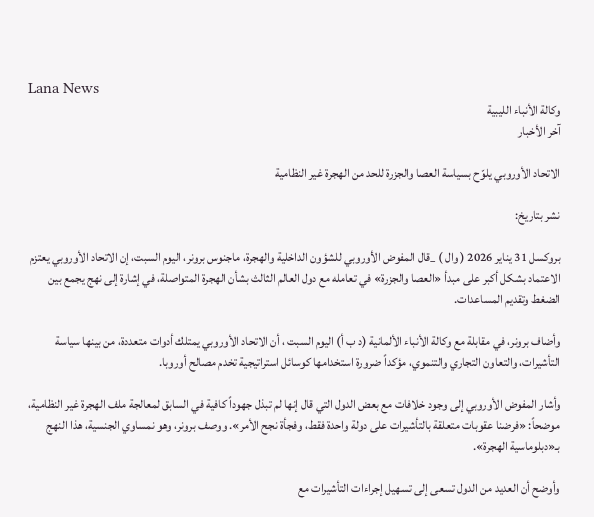Lana News
وكالة الأنباء الليبية
آخر الأخبار

الاتحاد الأوروبي يلوّح بسياسة العصا والجزرة للحد من الهجرة غير النظامية

نشر بتاريخ:

بروكسل 31 يناير 2026 ( وال ) _قال المفوض الأوروبي للشؤون الداخلية والهجرة، ماجنوس برونر، اليوم السبت، إن الاتحاد الأوروبي يعتزم الاعتماد بشكل أكبر على مبدأ «العصا والجزرة» في تعامله مع دول العالم الثالث بشأن الهجرة المتواصلة، في إشارة إلى نهج يجمع بين الضغط وتقديم المساعدات.

وأضاف برونر، في مقابلة مع وكالة الأنباء الألمانية (د ب أ) اليوم السبت ، أن الاتحاد الأوروبي يمتلك أدوات متعددة، من بينها سياسة التأشيرات، والتعاون التجاري والتنموي، مؤكداً ضرورة استخدامها كوسائل استراتيجية تخدم مصالح أوروبا.

وأشار المفوض الأوروبي إلى وجود خلافات مع بعض الدول التي قال إنها لم تبذل جهوداً كافية في السابق لمعالجة ملف الهجرة غير النظامية، موضحاً: «فرضنا عقوبات متعلقة بالتأشيرات على دولة واحدة فقط، وفجأة نجح الأمر». ووصف برونر، وهو نمساوي الجنسية، هذا النهج بـ«دبلوماسية الهجرة».

وأوضح أن العديد من الدول تسعى إلى تسهيل إجراءات التأشيرات مع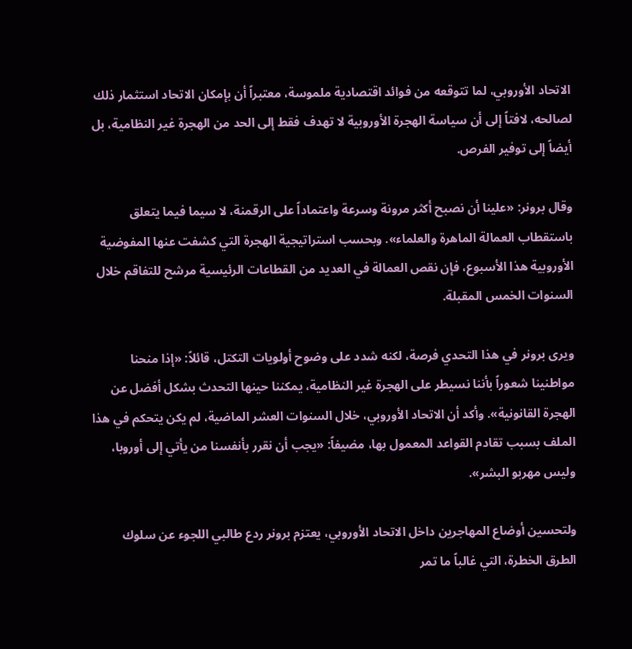الاتحاد الأوروبي، لما تتوقعه من فوائد اقتصادية ملموسة، معتبراً أن بإمكان الاتحاد استثمار ذلك لصالحه، لافتاً إلى أن سياسة الهجرة الأوروبية لا تهدف فقط إلى الحد من الهجرة غير النظامية، بل أيضاً إلى توفير الفرص.

وقال برونر: «علينا أن نصبح أكثر مرونة وسرعة واعتماداً على الرقمنة، لا سيما فيما يتعلق باستقطاب العمالة الماهرة والعلماء». وبحسب استراتيجية الهجرة التي كشفت عنها المفوضية الأوروبية هذا الأسبوع، فإن نقص العمالة في العديد من القطاعات الرئيسية مرشح للتفاقم خلال السنوات الخمس المقبلة.

ويرى برونر في هذا التحدي فرصة، لكنه شدد على وضوح أولويات التكتل، قائلاً: «إذا منحنا مواطنينا شعوراً بأننا نسيطر على الهجرة غير النظامية، يمكننا حينها التحدث بشكل أفضل عن الهجرة القانونية». وأكد أن الاتحاد الأوروبي، خلال السنوات العشر الماضية، لم يكن يتحكم في هذا الملف بسبب تقادم القواعد المعمول بها، مضيفاً: «يجب أن نقرر بأنفسنا من يأتي إلى أوروبا، وليس مهربو البشر».

ولتحسين أوضاع المهاجرين داخل الاتحاد الأوروبي، يعتزم برونر ردع طالبي اللجوء عن سلوك الطرق الخطرة، التي غالباً ما تمر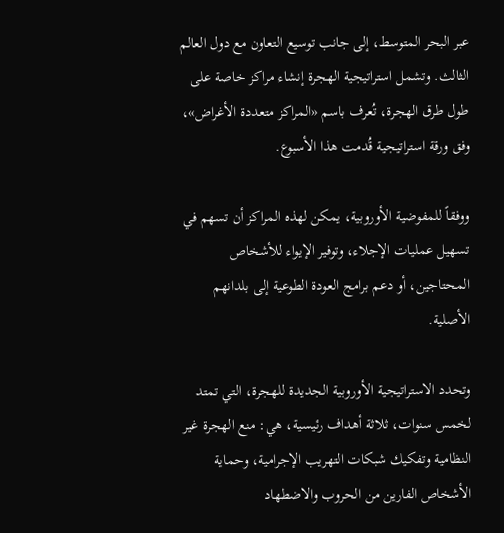عبر البحر المتوسط، إلى جانب توسيع التعاون مع دول العالم الثالث. وتشمل استراتيجية الهجرة إنشاء مراكز خاصة على طول طرق الهجرة، تُعرف باسم «المراكز متعددة الأغراض»، وفق ورقة استراتيجية قُدمت هذا الأسبوع.

ووفقاً للمفوضية الأوروبية، يمكن لهذه المراكز أن تسهم في تسهيل عمليات الإجلاء، وتوفير الإيواء للأشخاص المحتاجين، أو دعم برامج العودة الطوعية إلى بلدانهم الأصلية.

وتحدد الاستراتيجية الأوروبية الجديدة للهجرة، التي تمتد لخمس سنوات، ثلاثة أهداف رئيسية، هي: منع الهجرة غير النظامية وتفكيك شبكات التهريب الإجرامية، وحماية الأشخاص الفارين من الحروب والاضطهاد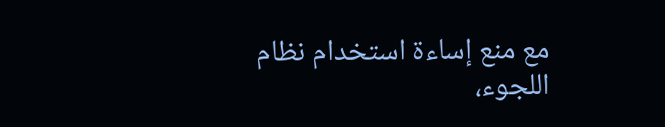مع منع إساءة استخدام نظام اللجوء،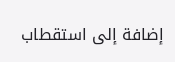إضافة إلى استقطاب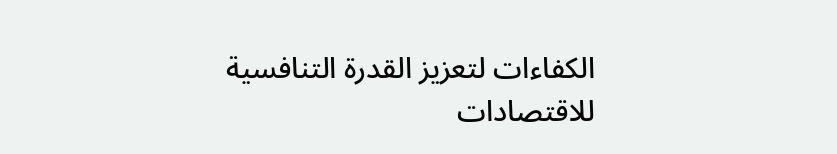الكفاءات لتعزيز القدرة التنافسية للاقتصادات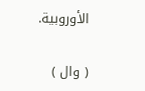الأوروبية.

( وال )